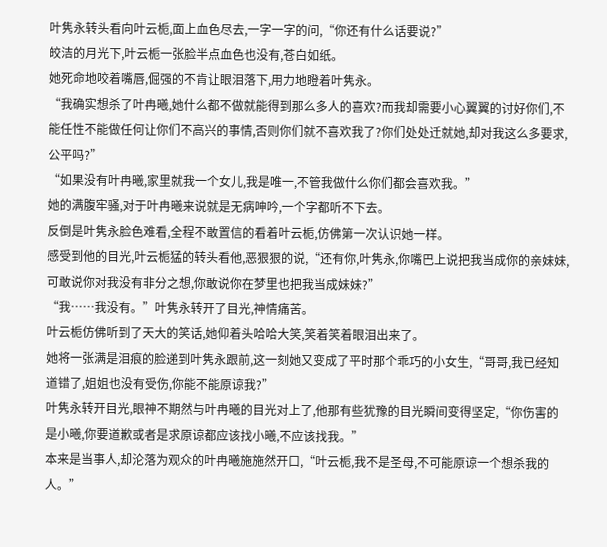叶隽永转头看向叶云栀,面上血色尽去,一字一字的问,“你还有什么话要说?”
皎洁的月光下,叶云栀一张脸半点血色也没有,苍白如纸。
她死命地咬着嘴唇,倔强的不肯让眼泪落下,用力地瞪着叶隽永。
“我确实想杀了叶冉曦,她什么都不做就能得到那么多人的喜欢?而我却需要小心翼翼的讨好你们,不能任性不能做任何让你们不高兴的事情,否则你们就不喜欢我了?你们处处迁就她,却对我这么多要求,公平吗?”
“如果没有叶冉曦,家里就我一个女儿,我是唯一,不管我做什么你们都会喜欢我。”
她的满腹牢骚,对于叶冉曦来说就是无病呻吟,一个字都听不下去。
反倒是叶隽永脸色难看,全程不敢置信的看着叶云栀,仿佛第一次认识她一样。
感受到他的目光,叶云栀猛的转头看他,恶狠狠的说,“还有你,叶隽永,你嘴巴上说把我当成你的亲妹妹,可敢说你对我没有非分之想,你敢说你在梦里也把我当成妹妹?”
“我……我没有。”叶隽永转开了目光,神情痛苦。
叶云栀仿佛听到了天大的笑话,她仰着头哈哈大笑,笑着笑着眼泪出来了。
她将一张满是泪痕的脸递到叶隽永跟前,这一刻她又变成了平时那个乖巧的小女生,“哥哥,我已经知道错了,姐姐也没有受伤,你能不能原谅我?”
叶隽永转开目光,眼神不期然与叶冉曦的目光对上了,他那有些犹豫的目光瞬间变得坚定,“你伤害的是小曦,你要道歉或者是求原谅都应该找小曦,不应该找我。”
本来是当事人,却沦落为观众的叶冉曦施施然开口,“叶云栀,我不是圣母,不可能原谅一个想杀我的人。”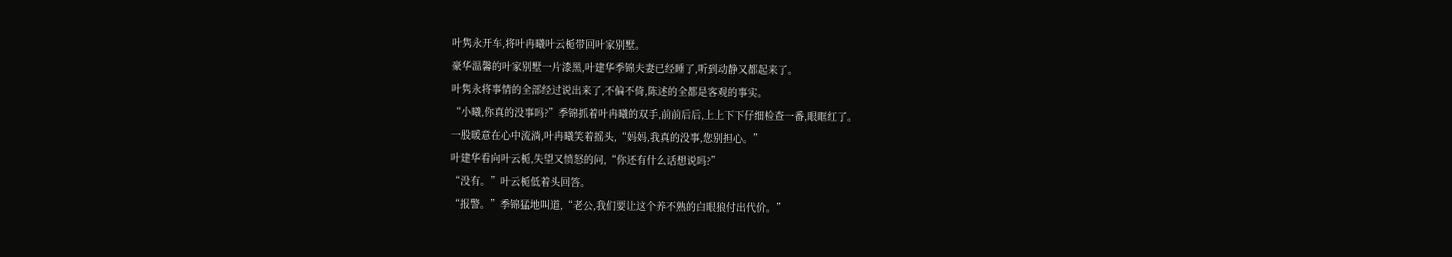叶隽永开车,将叶冉曦叶云栀带回叶家别墅。
豪华温馨的叶家别墅一片漆黑,叶建华季锦夫妻已经睡了,听到动静又都起来了。
叶隽永将事情的全部经过说出来了,不偏不倚,陈述的全都是客观的事实。
“小曦,你真的没事吗?”季锦抓着叶冉曦的双手,前前后后,上上下下仔细检查一番,眼眶红了。
一股暖意在心中流淌,叶冉曦笑着摇头,“妈妈,我真的没事,您别担心。”
叶建华看向叶云栀,失望又愤怒的问,“你还有什么话想说吗?”
“没有。”叶云栀低着头回答。
“报警。”季锦猛地叫道,“老公,我们要让这个养不熟的白眼狼付出代价。”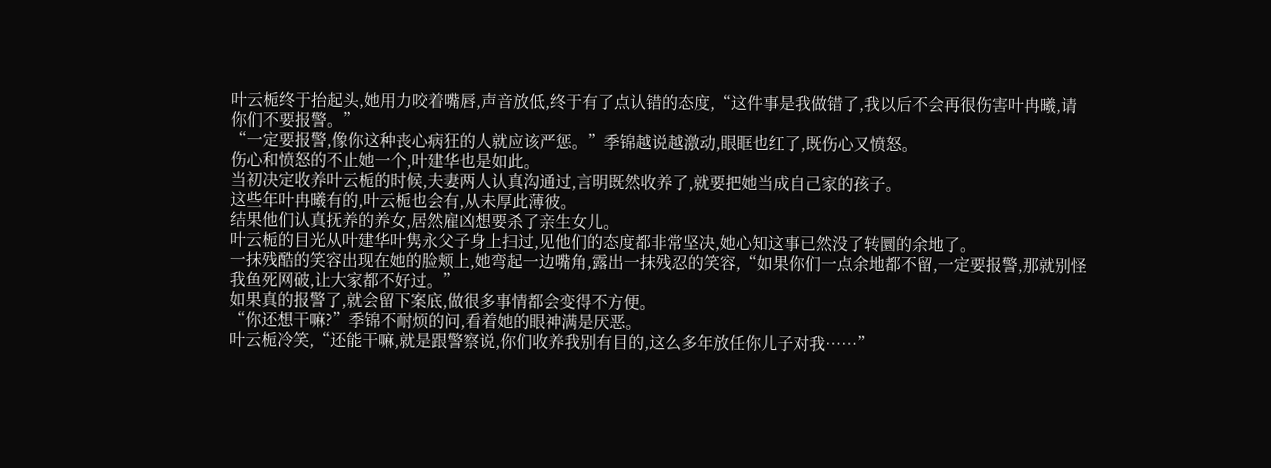叶云栀终于抬起头,她用力咬着嘴唇,声音放低,终于有了点认错的态度,“这件事是我做错了,我以后不会再很伤害叶冉曦,请你们不要报警。”
“一定要报警,像你这种丧心病狂的人就应该严惩。”季锦越说越激动,眼眶也红了,既伤心又愤怒。
伤心和愤怒的不止她一个,叶建华也是如此。
当初决定收养叶云栀的时候,夫妻两人认真沟通过,言明既然收养了,就要把她当成自己家的孩子。
这些年叶冉曦有的,叶云栀也会有,从未厚此薄彼。
结果他们认真抚养的养女,居然雇凶想要杀了亲生女儿。
叶云栀的目光从叶建华叶隽永父子身上扫过,见他们的态度都非常坚决,她心知这事已然没了转圜的余地了。
一抹残酷的笑容出现在她的脸颊上,她弯起一边嘴角,露出一抹残忍的笑容,“如果你们一点余地都不留,一定要报警,那就别怪我鱼死网破,让大家都不好过。”
如果真的报警了,就会留下案底,做很多事情都会变得不方便。
“你还想干嘛?”季锦不耐烦的问,看着她的眼神满是厌恶。
叶云栀冷笑,“还能干嘛,就是跟警察说,你们收养我别有目的,这么多年放任你儿子对我……”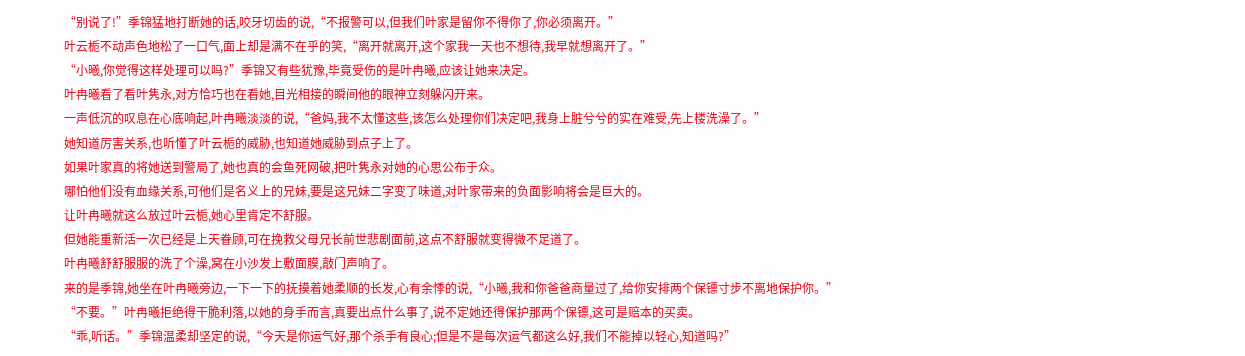“别说了!”季锦猛地打断她的话,咬牙切齿的说,“不报警可以,但我们叶家是留你不得你了,你必须离开。”
叶云栀不动声色地松了一口气,面上却是满不在乎的笑,“离开就离开,这个家我一天也不想待,我早就想离开了。”
“小曦,你觉得这样处理可以吗?”季锦又有些犹豫,毕竟受伤的是叶冉曦,应该让她来决定。
叶冉曦看了看叶隽永,对方恰巧也在看她,目光相接的瞬间他的眼神立刻躲闪开来。
一声低沉的叹息在心底响起,叶冉曦淡淡的说,“爸妈,我不太懂这些,该怎么处理你们决定吧,我身上脏兮兮的实在难受,先上楼洗澡了。”
她知道厉害关系,也听懂了叶云栀的威胁,也知道她威胁到点子上了。
如果叶家真的将她送到警局了,她也真的会鱼死网破,把叶隽永对她的心思公布于众。
哪怕他们没有血缘关系,可他们是名义上的兄妹,要是这兄妹二字变了味道,对叶家带来的负面影响将会是巨大的。
让叶冉曦就这么放过叶云栀,她心里肯定不舒服。
但她能重新活一次已经是上天眷顾,可在挽救父母兄长前世悲剧面前,这点不舒服就变得微不足道了。
叶冉曦舒舒服服的洗了个澡,窝在小沙发上敷面膜,敲门声响了。
来的是季锦,她坐在叶冉曦旁边,一下一下的抚摸着她柔顺的长发,心有余悸的说,“小曦,我和你爸爸商量过了,给你安排两个保镖寸步不离地保护你。”
“不要。”叶冉曦拒绝得干脆利落,以她的身手而言,真要出点什么事了,说不定她还得保护那两个保镖,这可是赔本的买卖。
“乖,听话。”季锦温柔却坚定的说,“今天是你运气好,那个杀手有良心;但是不是每次运气都这么好,我们不能掉以轻心,知道吗?”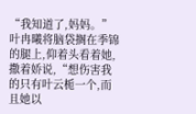“我知道了,妈妈。”叶冉曦将脑袋搁在季锦的腿上,仰着头看着她,撒着娇说,“想伤害我的只有叶云栀一个,而且她以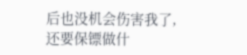后也没机会伤害我了,还要保镖做什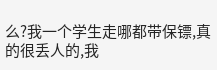么?我一个学生走哪都带保镖,真的很丢人的,我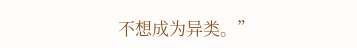不想成为异类。”